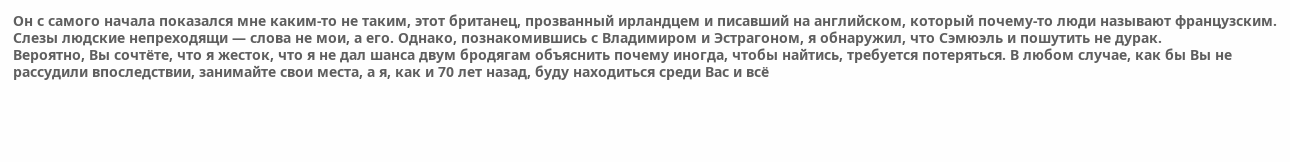Он с самого начала показался мне каким-то не таким, этот британец, прозванный ирландцем и писавший на английском, который почему-то люди называют французским. Слезы людские непреходящи — слова не мои, а его. Однако, познакомившись с Владимиром и Эстрагоном, я обнаружил, что Сэмюэль и пошутить не дурак.
Вероятно, Вы сочтёте, что я жесток, что я не дал шанса двум бродягам объяснить почему иногда, чтобы найтись, требуется потеряться. В любом случае, как бы Вы не рассудили впоследствии, занимайте свои места, а я, как и 70 лет назад, буду находиться среди Вас и всё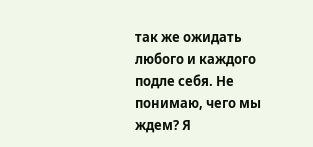так же ожидать любого и каждого подле себя. Не понимаю, чего мы ждем? Я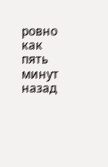ровно как пять минут назад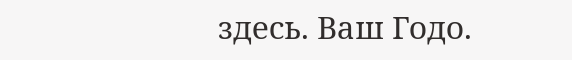здесь. Ваш Годо.